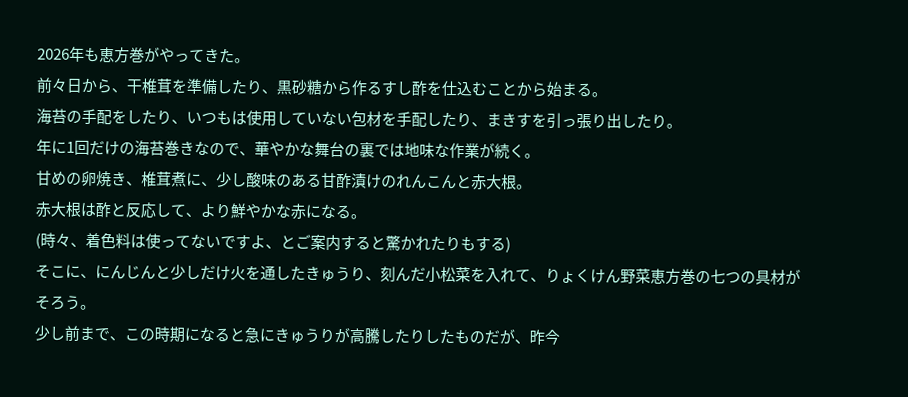2026年も恵方巻がやってきた。
前々日から、干椎茸を準備したり、黒砂糖から作るすし酢を仕込むことから始まる。
海苔の手配をしたり、いつもは使用していない包材を手配したり、まきすを引っ張り出したり。
年に1回だけの海苔巻きなので、華やかな舞台の裏では地味な作業が続く。
甘めの卵焼き、椎茸煮に、少し酸味のある甘酢漬けのれんこんと赤大根。
赤大根は酢と反応して、より鮮やかな赤になる。
(時々、着色料は使ってないですよ、とご案内すると驚かれたりもする)
そこに、にんじんと少しだけ火を通したきゅうり、刻んだ小松菜を入れて、りょくけん野菜恵方巻の七つの具材がそろう。
少し前まで、この時期になると急にきゅうりが高騰したりしたものだが、昨今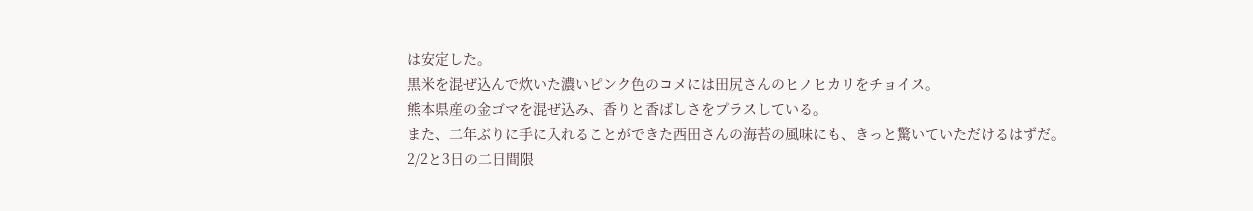は安定した。
黒米を混ぜ込んで炊いた濃いピンク色のコメには田尻さんのヒノヒカリをチョイス。
熊本県産の金ゴマを混ぜ込み、香りと香ばしさをプラスしている。
また、二年ぶりに手に入れることができた西田さんの海苔の風味にも、きっと驚いていただけるはずだ。
2/2と3日の二日間限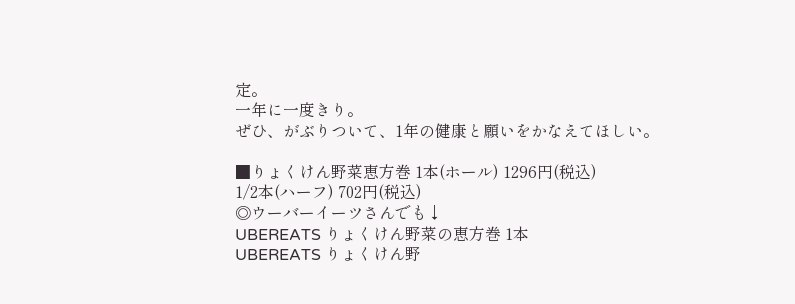定。
一年に一度きり。
ぜひ、がぶりついて、1年の健康と願いをかなえてほしい。

■りょくけん野菜恵方巻 1本(ホール) 1296円(税込)
1/2本(ハーフ) 702円(税込)
◎ウーバーイーツさんでも↓
UBEREATS りょくけん野菜の恵方巻 1本
UBEREATS りょくけん野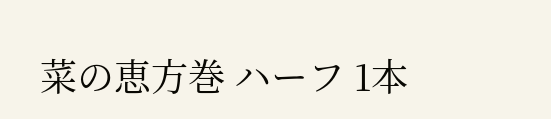菜の恵方巻 ハーフ 1本